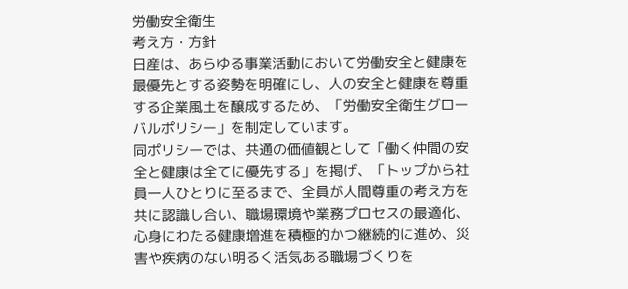労働安全衛生
考え方・方針
日産は、あらゆる事業活動において労働安全と健康を最優先とする姿勢を明確にし、人の安全と健康を尊重する企業風土を醸成するため、「労働安全衛生グローバルポリシー」を制定しています。
同ポリシーでは、共通の価値観として「働く仲間の安全と健康は全てに優先する」を掲げ、「トップから社員一人ひとりに至るまで、全員が人間尊重の考え方を共に認識し合い、職場環境や業務プロセスの最適化、心身にわたる健康増進を積極的かつ継続的に進め、災害や疾病のない明るく活気ある職場づくりを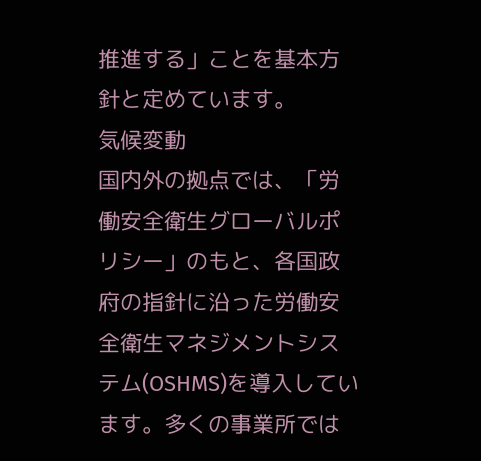推進する」ことを基本方針と定めています。
気候変動
国内外の拠点では、「労働安全衛生グローバルポリシー」のもと、各国政府の指針に沿った労働安全衛生マネジメントシステム(OSHMS)を導入しています。多くの事業所では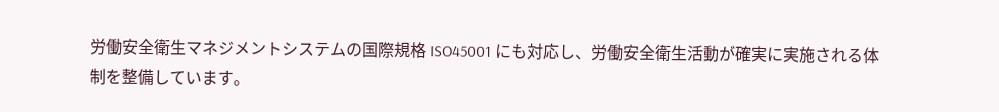労働安全衛生マネジメントシステムの国際規格 ISO45001 にも対応し、労働安全衛生活動が確実に実施される体制を整備しています。